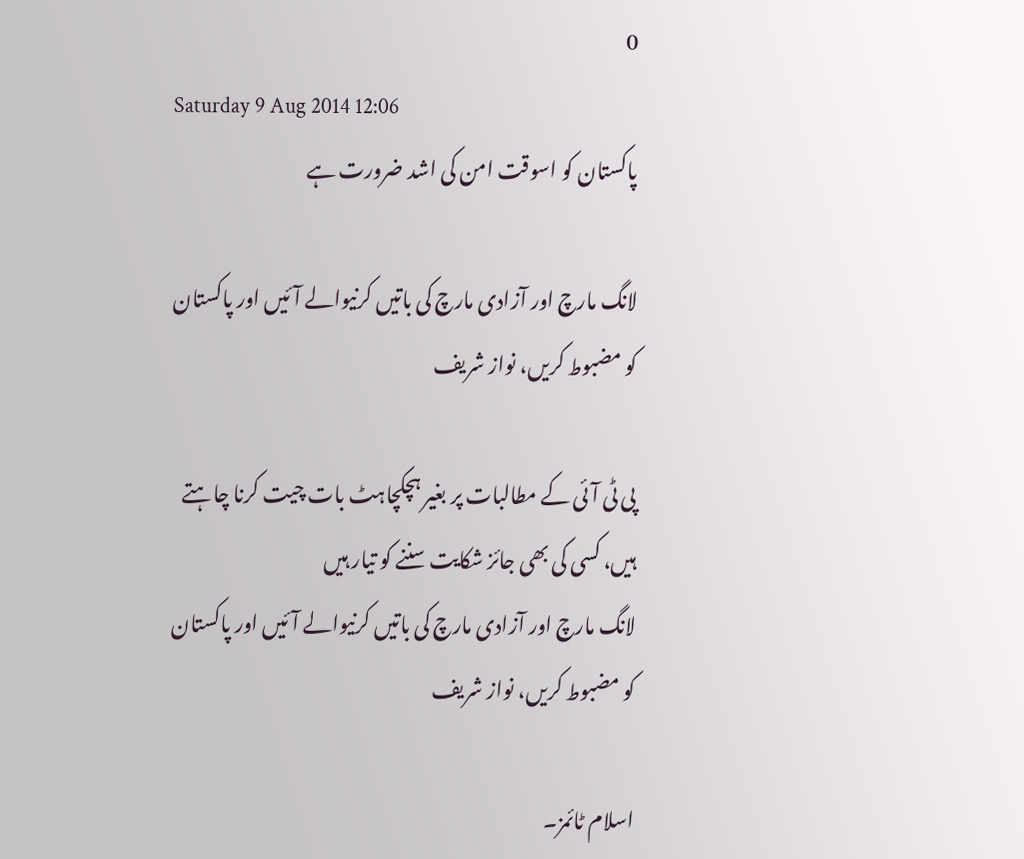0
Saturday 9 Aug 2014 12:06
پاکستان کو اسوقت امن کی اشد ضرورت ہے

لانگ مارچ اور آزادی مارچ کی باتیں کرنیوالے آئیں اور پاکستان کو مضبوط کریں، نواز شریف

پی ٹی آئی کے مطالبات پر بغیر ہچکچاہٹ بات چیت کرنا چاہتے ہیں، کسی کی بھی جائز شکایت سننے کو تیار ہیں
لانگ مارچ اور آزادی مارچ کی باتیں کرنیوالے آئیں اور پاکستان کو مضبوط کریں، نواز شریف

اسلام ٹائمز۔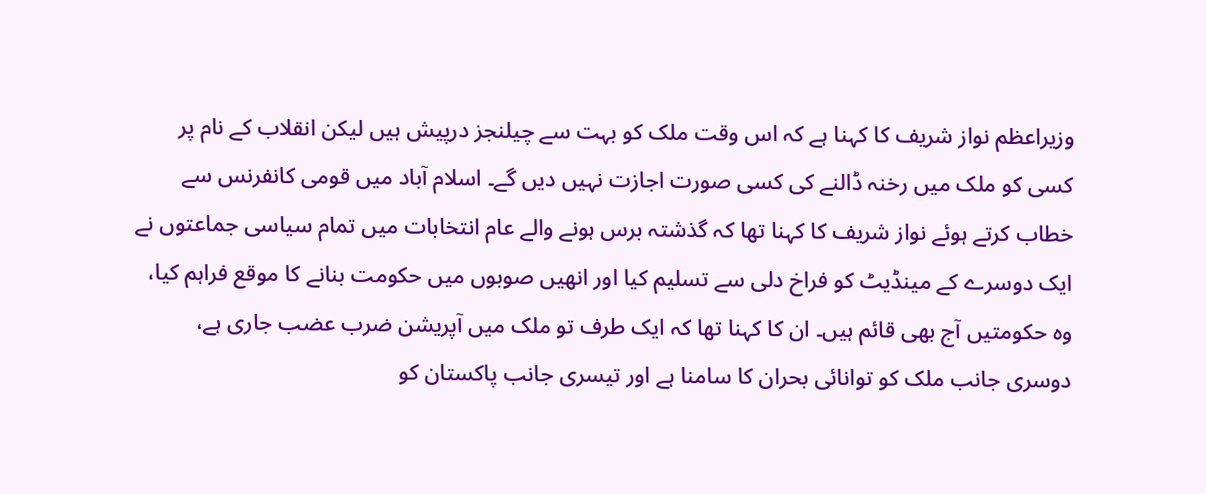وزیراعظم نواز شریف کا کہنا ہے کہ اس وقت ملک کو بہت سے چیلنجز درپیش ہیں لیکن انقلاب کے نام پر کسی کو ملک میں رخنہ ڈالنے کی کسی صورت اجازت نہیں دیں گے۔ اسلام آباد میں قومی کانفرنس سے خطاب کرتے ہوئے نواز شریف کا کہنا تھا کہ گذشتہ برس ہونے والے عام انتخابات میں تمام سیاسی جماعتوں نے ایک دوسرے کے مینڈیٹ کو فراخ دلی سے تسلیم کیا اور انھیں صوبوں میں حکومت بنانے کا موقع فراہم کیا، وہ حکومتیں آج بھی قائم ہیں۔ ان کا کہنا تھا کہ ایک طرف تو ملک میں آپریشن ضرب عضب جاری ہے، دوسری جانب ملک کو توانائی بحران کا سامنا ہے اور تیسری جانب پاکستان کو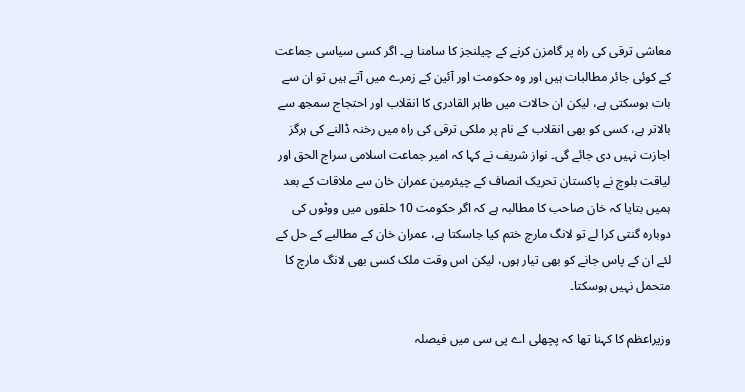معاشی ترقی کی راہ پر گامزن کرنے کے چیلنجز کا سامنا ہے۔ اگر کسی سیاسی جماعت کے کوئی جائر مطالبات ہیں اور وہ حکومت اور آئین کے زمرے میں آتے ہیں تو ان سے بات ہوسکتی ہے، لیکن ان حالات میں طاہر القادری کا انقلاب اور احتجاج سمجھ سے بالاتر ہے، کسی کو بھی انقلاب کے نام پر ملکی ترقی کی راہ میں رخنہ ڈالنے کی ہرگز اجازت نہیں دی جائے گی۔ نواز شریف نے کہا کہ امیر جماعت اسلامی سراج الحق اور لیاقت بلوچ نے پاکستان تحریک انصاف کے چیئرمین عمران خان سے ملاقات کے بعد ہمیں بتایا کہ خان صاحب کا مطالبہ ہے کہ اگر حکومت 10 حلقوں میں ووٹوں کی دوبارہ گنتی کرا لے تو لانگ مارچ ختم کیا جاسکتا ہے، عمران خان کے مطالبے کے حل کے لئے ان کے پاس جانے کو بھی تیار ہوں، لیکن اس وقت ملک کسی بھی لانگ مارچ کا متحمل نہیں ہوسکتا۔

وزیراعظم کا کہنا تھا کہ پچھلی اے پی سی میں فیصلہ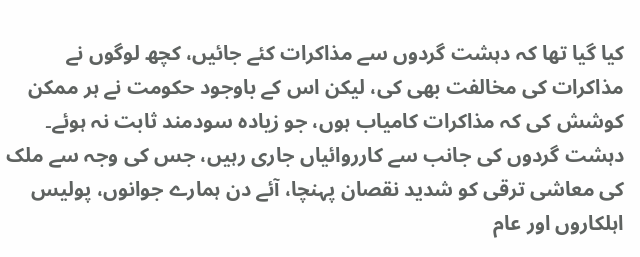کیا گیا تھا کہ دہشت گردوں سے مذاکرات کئے جائیں، کچھ لوگوں نے مذاکرات کی مخالفت بھی کی، لیکن اس کے باوجود حکومت نے ہر ممکن کوشش کی کہ مذاکرات کامیاب ہوں، جو زیادہ سودمند ثابت نہ ہوئے۔ دہشت گردوں کی جانب سے کارروائیاں جاری رہیں، جس کی وجہ سے ملک کی معاشی ترقی کو شدید نقصان پہنچا، آئے دن ہمارے جوانوں، پولیس اہلکاروں اور عام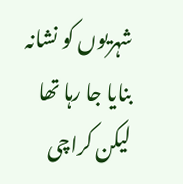شہریوں کو نشانہ بنایا جا رہا تھا لیکن کراچی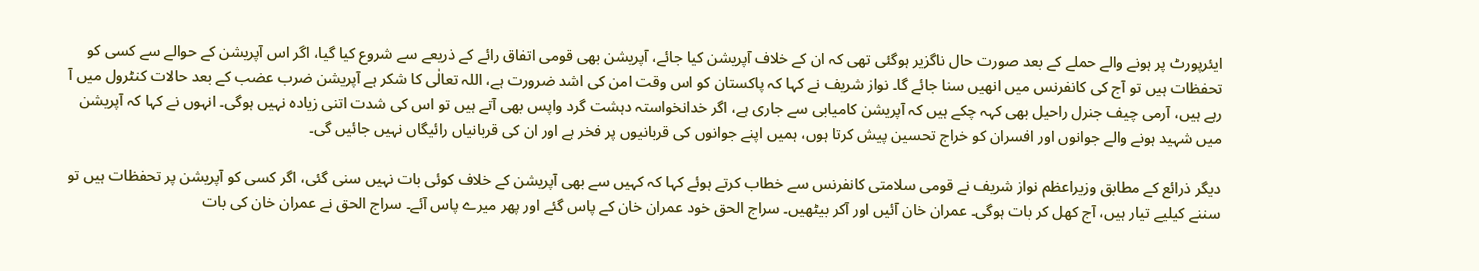ایئرپورٹ پر ہونے والے حملے کے بعد صورت حال ناگزیر ہوگئی تھی کہ ان کے خلاف آپریشن کیا جائے، آپریشن بھی قومی اتفاق رائے کے ذریعے سے شروع کیا گیا، اگر اس آپریشن کے حوالے سے کسی کو تحفظات ہیں تو آج کی کانفرنس میں انھیں سنا جائے گا۔ نواز شریف نے کہا کہ پاکستان کو اس وقت امن کی اشد ضرورت ہے، اللہ تعالٰی کا شکر ہے آپریشن ضرب عضب کے بعد حالات کنٹرول میں آ رہے ہیں، آرمی چیف جنرل راحیل بھی کہہ چکے ہیں کہ آپریشن کامیابی سے جاری ہے، اگر خدانخواستہ دہشت گرد واپس بھی آتے ہیں تو اس کی شدت اتنی زیادہ نہیں ہوگی۔ انہوں نے کہا کہ آپریشن میں شہید ہونے والے جوانوں اور افسران کو خراج تحسین پیش کرتا ہوں، ہمیں اپنے جوانوں کی قربانیوں پر فخر ہے اور ان کی قربانیاں رائیگاں نہیں جائیں گی۔

دیگر ذرائع کے مطابق وزیراعظم نواز شریف نے قومی سلامتی کانفرنس سے خطاب کرتے ہوئے کہا کہ کہیں سے بھی آپریشن کے خلاف کوئی بات نہیں سنی گئی، اگر کسی کو آپریشن پر تحفظات ہیں تو سننے کیلیے تیار ہیں، آج کھل کر بات ہوگی۔ عمران خان آئیں اور آکر بیٹھیں۔ سراج الحق خود عمران خان کے پاس گئے اور پھر میرے پاس آئے۔ سراج الحق نے عمران خان کی بات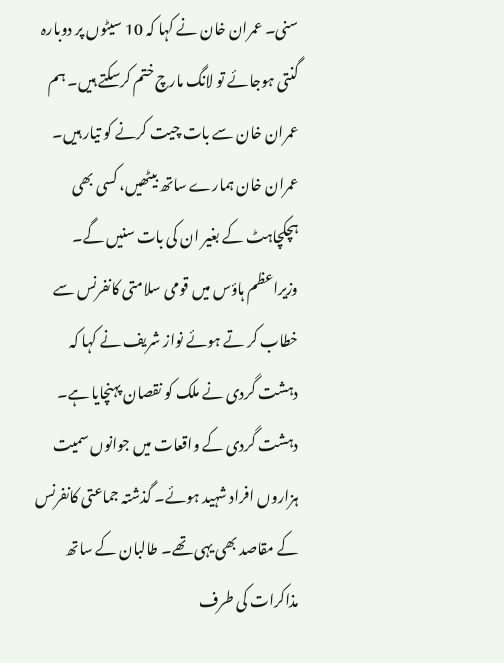سنی۔ عمران خان نے کہا کہ 10 سیٹوں پر دوبارہ گنتی ہوجائے تو لانگ مارچ ختم کرسکتے ہیں۔ ہم عمران خان سے بات چیت کرنے کو تیار ہیں۔ عمران خان ہمارے ساتھ بیٹھیں، کسی بھی ہچکچاہٹ کے بغیر ان کی بات سنیں گے۔ وزیراعظم ہاؤس میں قومی سلامتی کانفرنس سے خطاب کر تے ہوئے نواز شریف نے کہا کہ دہشت گردی نے ملک کو نقصان پہنچایا ہے۔ دہشت گردی کے واقعات میں جوانوں سمیت ہزاروں افراد شہید ہوئے۔ گذشتہ جماعتی کانفرنس کے مقاصد بھی یہی تھے۔ طالبان کے ساتھ مذاکرات کی طرف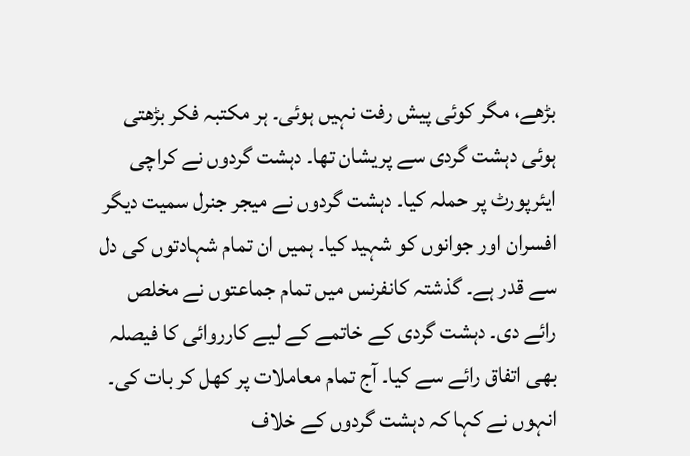بڑھے، مگر کوئی پیش رفت نہیں ہوئی۔ ہر مکتبہ فکر بڑھتی ہوئی دہشت گردی سے پریشان تھا۔ دہشت گردوں نے کراچی ایئرپورٹ پر حملہ کیا۔ دہشت گردوں نے میجر جنرل سمیت دیگر افسران اور جوانوں کو شہید کیا۔ ہمیں ان تمام شہادتوں کی دل سے قدر ہے۔ گذشتہ کانفرنس میں تمام جماعتوں نے مخلص رائے دی۔ دہشت گردی کے خاتمے کے لیے کارروائی کا فیصلہ بھی اتفاق رائے سے کیا۔ آج تمام معاملات پر کھل کر بات کی۔ انہوں نے کہا کہ دہشت گردوں کے خلاف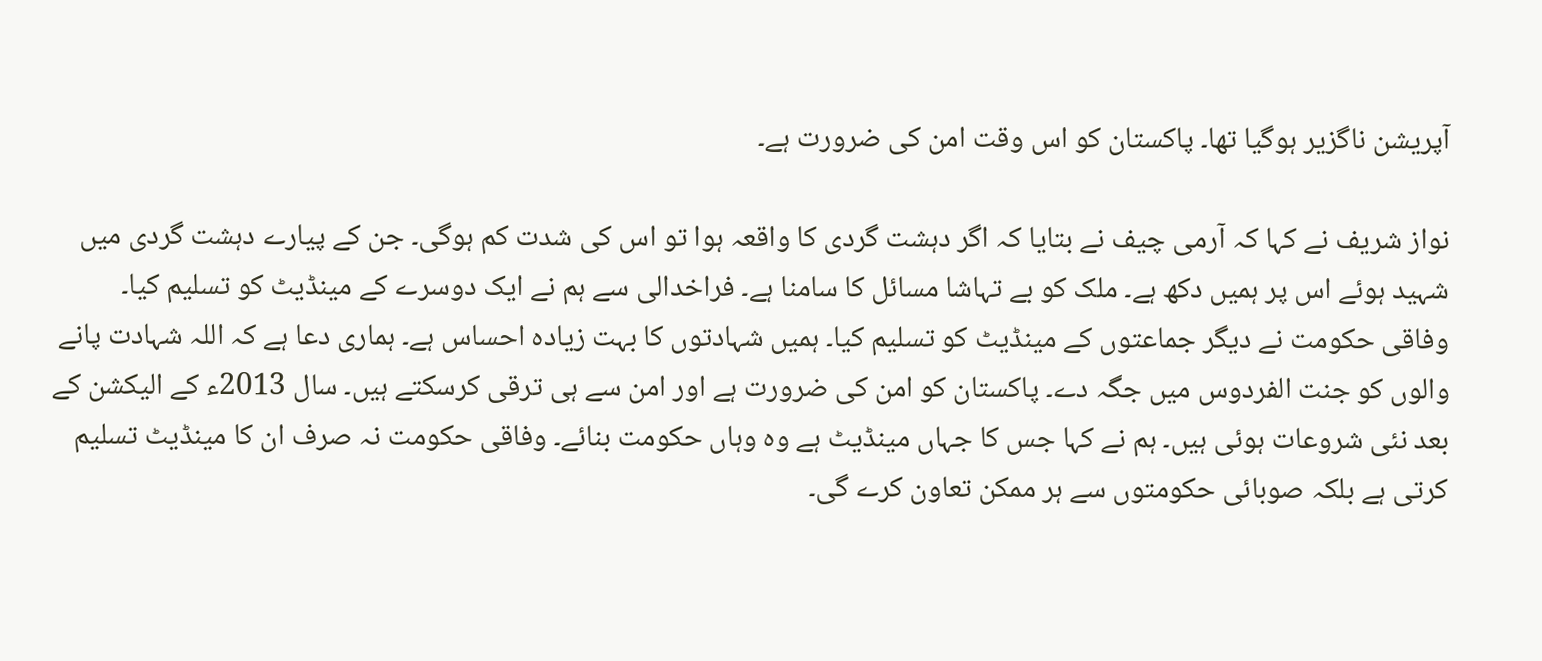آپریشن ناگزیر ہوگیا تھا۔ پاکستان کو اس وقت امن کی ضرورت ہے۔

نواز شریف نے کہا کہ آرمی چیف نے بتایا کہ اگر دہشت گردی کا واقعہ ہوا تو اس کی شدت کم ہوگی۔ جن کے پیارے دہشت گردی میں شہید ہوئے اس پر ہمیں دکھ ہے۔ ملک کو بے تہاشا مسائل کا سامنا ہے۔ فراخدالی سے ہم نے ایک دوسرے کے مینڈیٹ کو تسلیم کیا۔ وفاقی حکومت نے دیگر جماعتوں کے مینڈیٹ کو تسلیم کیا۔ ہمیں شہادتوں کا بہت زیادہ احساس ہے۔ ہماری دعا ہے کہ اللہ شہادت پانے والوں کو جنت الفردوس میں جگہ دے۔ پاکستان کو امن کی ضرورت ہے اور امن سے ہی ترقی کرسکتے ہیں۔ سال 2013ء کے الیکشن کے بعد نئی شروعات ہوئی ہیں۔ ہم نے کہا جس کا جہاں مینڈیٹ ہے وہ وہاں حکومت بنائے۔ وفاقی حکومت نہ صرف ان کا مینڈیٹ تسلیم کرتی ہے بلکہ صوبائی حکومتوں سے ہر ممکن تعاون کرے گی۔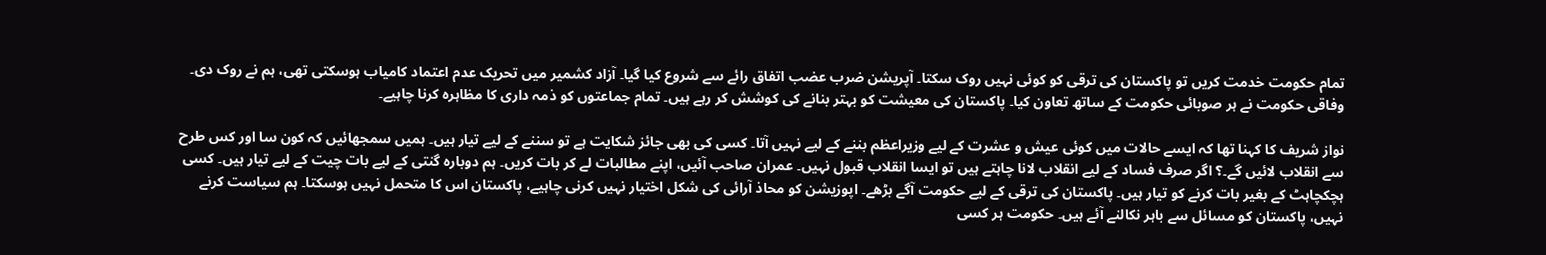تمام حکومت خدمت کریں تو پاکستان کی ترقی کو کوئی نہیں روک سکتا۔ آپریشن ضرب عضب اتفاق رائے سے شروع کیا گیا۔ آزاد کشمیر میں تحریک عدم اعتماد کامیاب ہوسکتی تھی، ہم نے روک دی۔ وفاقی حکومت نے ہر صوبائی حکومت کے ساتھ تعاون کیا۔ پاکستان کی معیشت کو بہتر بنانے کی کوشش کر رہے ہیں۔ تمام جماعتوں کو ذمہ داری کا مظاہرہ کرنا چاہیے۔

نواز شریف کا کہنا تھا کہ ایسے حالات میں کوئی عیش و عشرت کے لیے وزیراعظم بننے کے لیے نہیں آتا۔ کسی کی بھی جائز شکایت ہے تو سننے کے لیے تیار ہیں۔ ہمیں سمجھائیں کہ کون سا اور کس طرح سے انقلاب لائیں گے۔؟ اگر صرف فساد کے لیے انقلاب لانا چاہتے ہیں تو ایسا انقلاب قبول نہیں۔ عمران صاحب آئیں، اپنے مطالبات لے کر بات کریں۔ ہم دوبارہ گنتی کے لیے بات چیت کے لیے تیار ہیں۔ کسی ہچکچاہٹ کے بغیر بات کرنے کو تیار ہیں۔ پاکستان کی ترقی کے لیے حکومت آگے بڑھے۔ اپوزیشن کو محاذ آرائی کی شکل اختیار نہیں کرنی چاہیے، پاکستان اس کا متحمل نہیں ہوسکتا۔ ہم سیاست کرنے نہیں، پاکستان کو مسائل سے باہر نکالنے آئے ہیں۔ حکومت ہر کسی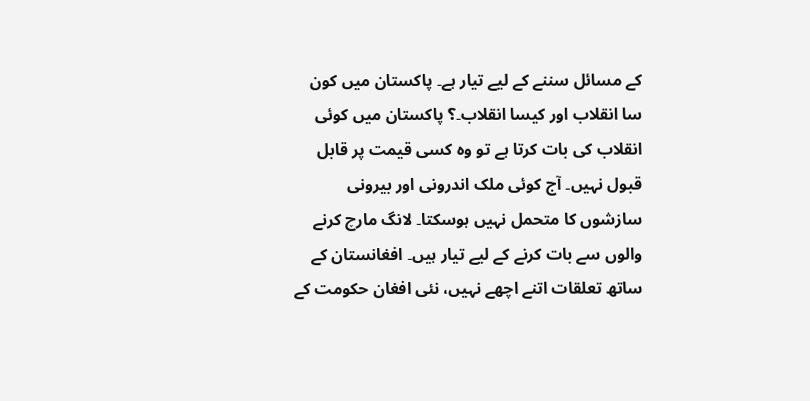کے مسائل سننے کے لیے تیار ہے۔ پاکستان میں کون سا انقلاب اور کیسا انقلاب۔؟ پاکستان میں کوئی انقلاب کی بات کرتا ہے تو وہ کسی قیمت پر قابل قبول نہیں۔ آج کوئی ملک اندرونی اور بیرونی سازشوں کا متحمل نہیں ہوسکتا۔ لانگ مارچ کرنے والوں سے بات کرنے کے لیے تیار ہیں۔ افغانستان کے ساتھ تعلقات اتنے اچھے نہیں، نئی افغان حکومت کے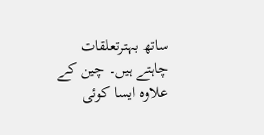ساتھ بہترتعلقات چاہتے ہیں۔ چین کے علاوہ ایسا کوئی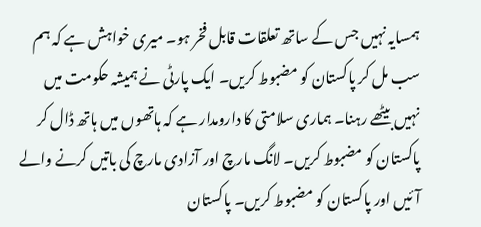ہمسایہ نہیں جس کے ساتھ تعلقات قابل فخر ہو۔ میری خواہش ہے کہ ہم سب مل کر پاکستان کو مضبوط کریں۔ ایک پارٹی نے ہمیشہ حکومت میں نہیں بیٹھے رہنا۔ ہماری سلامتی کا دارومدار ہے کہ ہاتھوں میں ہاتھ ڈال کر پاکستان کو مضبوط کریں۔ لانگ مارچ اور آزادی مارچ کی باتیں کرنے والے آئیں اور پاکستان کو مضبوط کریں۔ پاکستان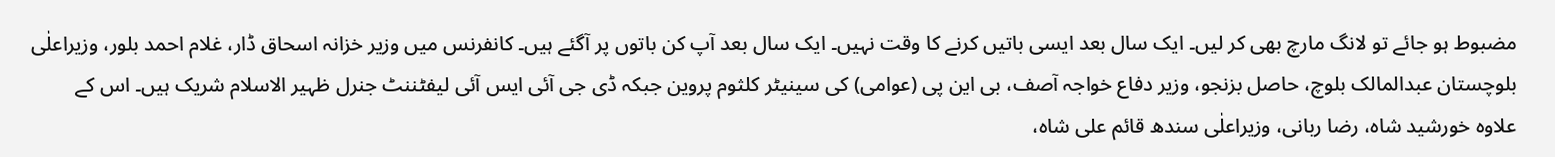مضبوط ہو جائے تو لانگ مارچ بھی کر لیں۔ ایک سال بعد ایسی باتیں کرنے کا وقت نہیں۔ ایک سال بعد آپ کن باتوں پر آگئے ہیں۔ کانفرنس میں وزیر خزانہ اسحاق ڈار، غلام احمد بلور، وزیراعلٰی بلوچستان عبدالمالک بلوچ، حاصل بزنجو، وزیر دفاع خواجہ آصف، بی این پی (عوامی) کی سینیٹر کلثوم پروین جبکہ ڈی جی آئی ایس آئی لیفٹننٹ جنرل ظہیر الاسلام شریک ہیں۔ اس کے علاوہ خورشید شاہ، رضا ربانی، وزیراعلٰی سندھ قائم علی شاہ،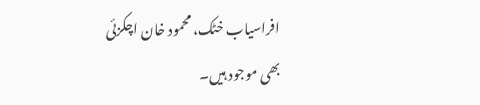افراسیاب خٹک، محمود خان اچکزئی بھی موجود ہیں۔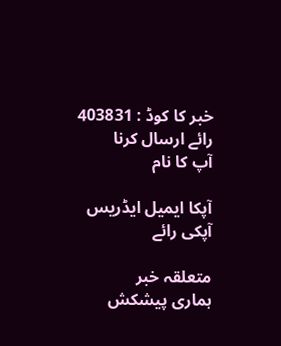خبر کا کوڈ : 403831
رائے ارسال کرنا
آپ کا نام

آپکا ایمیل ایڈریس
آپکی رائے

متعلقہ خبر
ہماری پیشکش